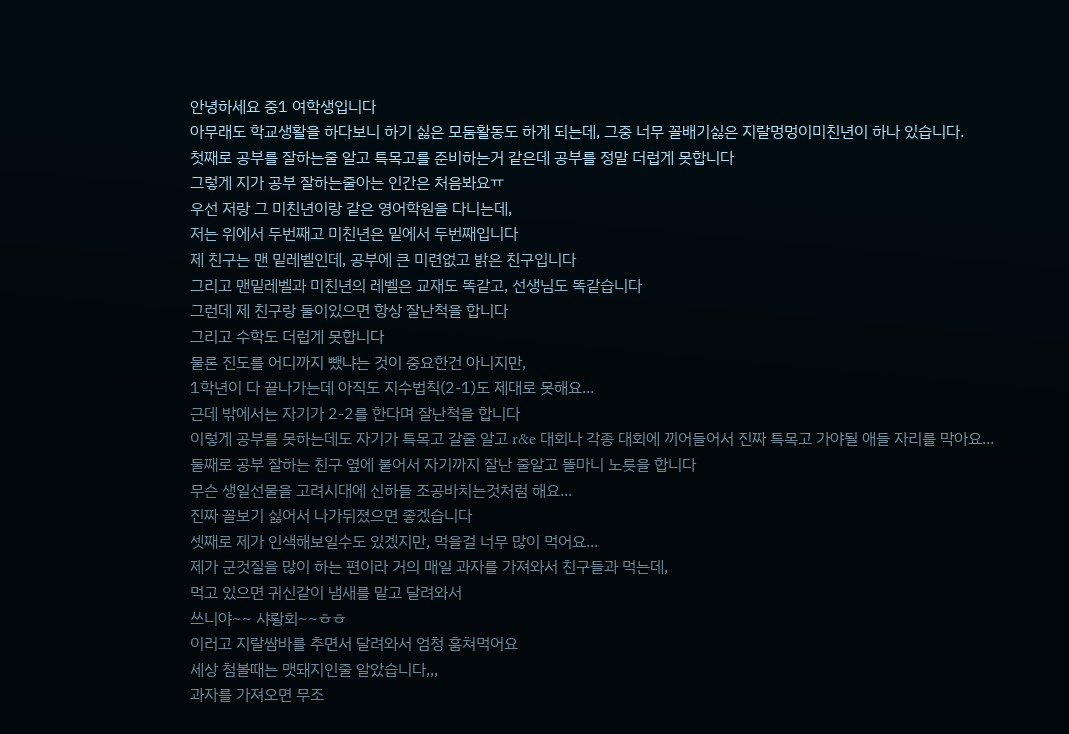안녕하세요 중1 여학생입니다
아무래도 학교생활을 하다보니 하기 싫은 모둠활동도 하게 되는데, 그중 너무 꼴배기싫은 지랄멍멍이미친년이 하나 있습니다.
첫째로 공부를 잘하는줄 알고 특목고를 준비하는거 같은데 공부를 정말 더럽게 못합니다
그렇게 지가 공부 잘하는줄아는 인간은 처음봐요ㅠ
우선 저랑 그 미친년이랑 같은 영어학원을 다니는데,
저는 위에서 두번째고 미친년은 밑에서 두번째입니다
제 친구는 맨 밑레벨인데, 공부에 큰 미련없고 밝은 친구입니다
그리고 맨밑레벨과 미친년의 레벨은 교재도 똑같고, 선생님도 똑같습니다
그런데 제 친구랑 둘이있으면 항상 잘난척을 합니다
그리고 수학도 더럽게 못합니다
물론 진도를 어디까지 뺐냐는 것이 중요한건 아니지만,
1학년이 다 끝나가는데 아직도 지수법칙(2-1)도 제대로 못해요...
근데 밖에서는 자기가 2-2를 한다며 잘난척을 합니다
이렇게 공부를 못하는데도 자기가 특목고 갈줄 알고 r&e 대회나 각종 대회에 끼어들어서 진짜 특목고 가야될 애들 자리를 막아요...
둘째로 공부 잘하는 친구 옆에 붙어서 자기까지 잘난 줄알고 똘마니 노릇을 합니다
무슨 생일선물을 고려시대에 신하들 조공바치는것처럼 해요...
진짜 꼴보기 싫어서 나가뒤졌으면 좋겠습니다
셋째로 제가 인색해보일수도 있겠지만, 먹을걸 너무 많이 먹어요...
제가 군것질을 많이 하는 편이라 거의 매일 과자를 가져와서 친구들과 먹는데,
먹고 있으면 귀신같이 냄새를 맡고 달려와서
쓰니야~~ 샤뢍회~~ㅎㅎ
이러고 지랄쌈바를 추면서 달려와서 엄청 훔쳐먹어요
세상 첨볼때는 맷돼지인줄 알았습니다,,,
과자를 가져오면 무조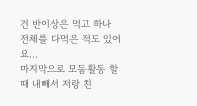건 반이상은 먹고 하나 전체를 다먹은 적도 있어요...
마지막으로 모둠활동 할때 내빼서 저랑 친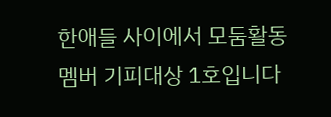한애들 사이에서 모둠활동 멤버 기피대상 1호입니다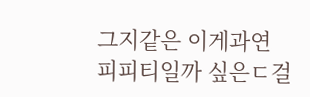그지같은 이게과연 피피티일까 싶은ㄷ걸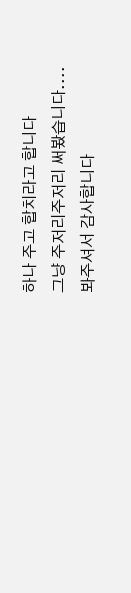하나 주고 합치라고 합니다
그냥 주저리주저리 써봤습니다....
봐주셔서 감사합니다